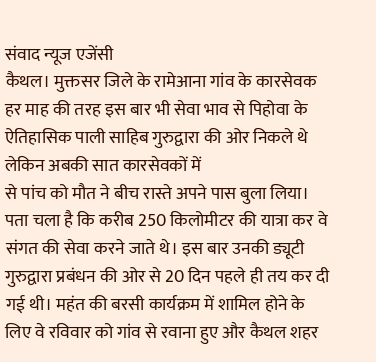संवाद न्यूज एजेंसी
कैथल। मुक्तसर जिले के रामेआना गांव के कारसेवक हर माह की तरह इस बार भी सेवा भाव से पिहोवा के ऐतिहासिक पाली साहिब गुरुद्वारा की ओर निकले थे लेकिन अबकी सात कारसेवकों में
से पांच को मौत ने बीच रास्ते अपने पास बुला लिया।
पता चला है कि करीब 250 किलोमीटर की यात्रा कर वे संगत की सेवा करने जाते थे। इस बार उनकी ड्यूटी गुरुद्वारा प्रबंधन की ओर से 20 दिन पहले ही तय कर दी गई थी। महंत की बरसी कार्यक्रम में शामिल होने के लिए वे रविवार को गांव से रवाना हुए और कैथल शहर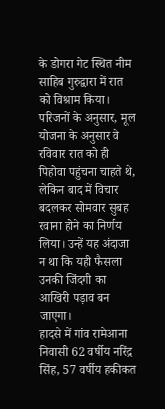के डोगरा गेट स्थित नीम साहिब गुरुद्वारा में रात को विश्राम किया।
परिजनों के अनुसार, मूल योजना के अनुसार वे रविवार रात को ही पिहोवा पहुंचना चाहते थे, लेकिन बाद में विचार बदलकर सोमवार सुबह रवाना होने का निर्णय लिया। उन्हें यह अंदाजा न था कि यही फैसला उनकी जिंदगी का आखिरी पड़ाव बन जाएगा।
हादसे में गांव रामेआना निवासी 62 वर्षीय नरिंद्र सिंह, 57 वर्षीय हकीकत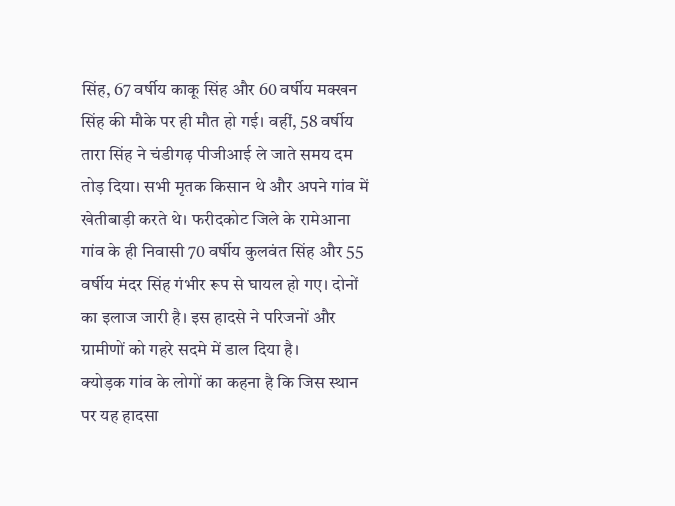सिंह, 67 वर्षीय काकू सिंह और 60 वर्षीय मक्खन सिंह की मौके पर ही मौत हो गई। वहीं, 58 वर्षीय तारा सिंह ने चंडीगढ़ पीजीआई ले जाते समय दम तोड़ दिया। सभी मृतक किसान थे और अपने गांव में खेतीबाड़ी करते थे। फरीदकोट जिले के रामेआना गांव के ही निवासी 70 वर्षीय कुलवंत सिंह और 55 वर्षीय मंदर सिंह गंभीर रूप से घायल हो गए। दोनों का इलाज जारी है। इस हादसे ने परिजनों और ग्रामीणों को गहरे सदमे में डाल दिया है।
क्योड़क गांव के लोगों का कहना है कि जिस स्थान पर यह हादसा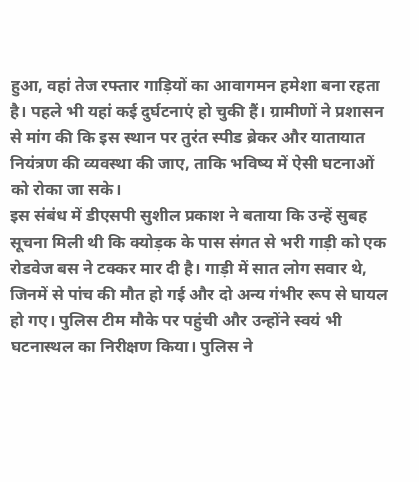हुआ, वहां तेज रफ्तार गाड़ियों का आवागमन हमेशा बना रहता है। पहले भी यहां कई दुर्घटनाएं हो चुकी हैं। ग्रामीणों ने प्रशासन से मांग की कि इस स्थान पर तुरंत स्पीड ब्रेकर और यातायात नियंत्रण की व्यवस्था की जाए, ताकि भविष्य में ऐसी घटनाओं को रोका जा सके।
इस संबंध में डीएसपी सुशील प्रकाश ने बताया कि उन्हें सुबह सूचना मिली थी कि क्योड़क के पास संगत से भरी गाड़ी को एक रोडवेज बस ने टक्कर मार दी है। गाड़ी में सात लोग सवार थे, जिनमें से पांच की मौत हो गई और दो अन्य गंभीर रूप से घायल हो गए। पुलिस टीम मौके पर पहुंची और उन्होंने स्वयं भी घटनास्थल का निरीक्षण किया। पुलिस ने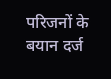परिजनों के बयान दर्ज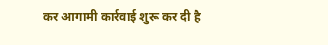कर आगामी कार्रवाई शुरू कर दी है